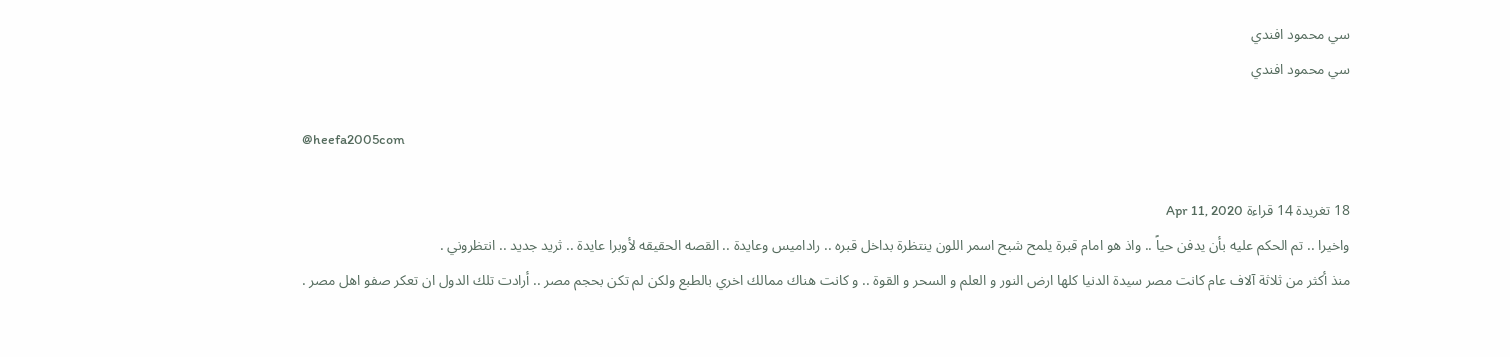سي محمود افندي
سي محمود افندي

@heefa2005com

18 تغريدة 14 قراءة Apr 11, 2020
واخيرا .. تم الحكم عليه بأن يدفن حياً .. واذ هو امام قبرة يلمح شبح اسمر اللون ينتظرة بداخل قبره .. راداميس وعايدة .. القصه الحقيقه لأوبرا عايدة .. ثريد جديد .. انتظروني .
منذ أكثر من ثلاثة آلاف عام كانت مصر سيدة الدنيا كلها ارض النور و العلم و السحر و القوة .. و كانت هناك ممالك اخري بالطبع ولكن لم تكن بحجم مصر .. أرادت تلك الدول ان تعكر صفو اهل مصر .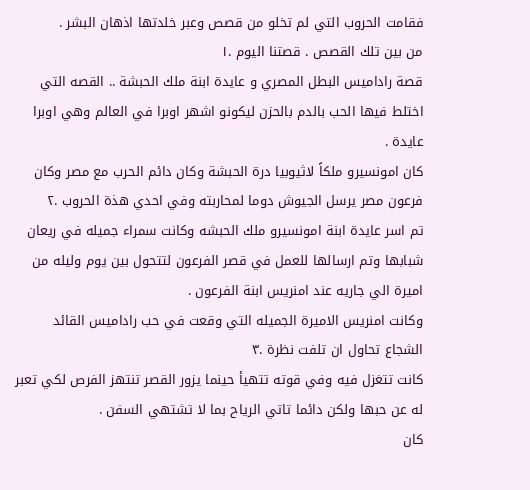فقامت الحروب التي لم تخلو من قصص وعبر خلدتها اذهان البشر .
من بين تلك القصص . قصتنا اليوم .١
قصة راداميس البطل المصري و عايدة ابنة ملك الحبشة .. القصه التي اختلط فيها الحب بالدم بالحزن ليكونو اشهر اوبرا في العالم وهي اوبرا عايدة .
كان امونسيرو ملكاً لاثيوبيا درة الحبشة وكان دائم الحرب مع مصر وكان فرعون مصر يرسل الجيوش دوما لمحاربته وفي احدي هذة الحروب .٢
تم اسر عايدة ابنة امونسيرو ملك الحبشه وكانت سمراء جميله في ريعان شبابها وتم ارسالها للعمل في قصر الفرعون لتتحول بين يوم وليله من اميرة الي جاريه عند امنريس ابنة الفرعون .
وكانت امنريس الاميرة الجميله التي وقعت في حب راداميس القائد الشجاع تحاول ان تلفت نظرة .٣
كانت تتغزل فيه وفي قوته تتهيأ حينما يزور القصر تنتهز الفرص لكي تعبر له عن حبها ولكن دائما تاتي الرياح بما لا تشتهي السفن .
كان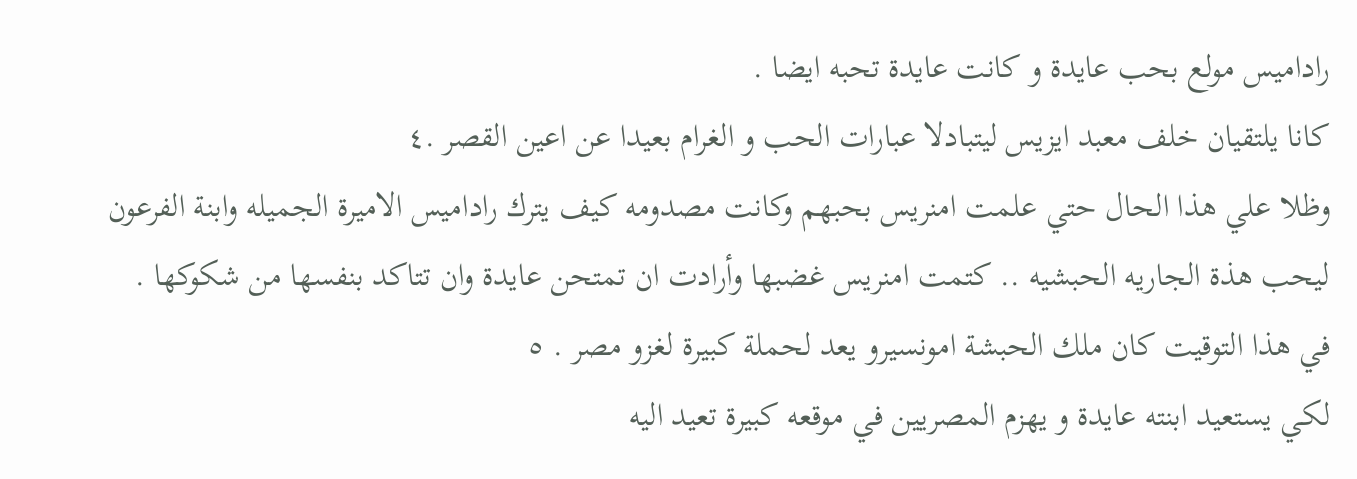راداميس مولع بحب عايدة و كانت عايدة تحبه ايضا .
كانا يلتقيان خلف معبد ايزيس ليتبادلا عبارات الحب و الغرام بعيدا عن اعين القصر .٤
وظلا علي هذا الحال حتي علمت امنريس بحبهم وكانت مصدومه كيف يترك راداميس الاميرة الجميله وابنة الفرعون ليحب هذة الجاريه الحبشيه .. كتمت امنريس غضبها وأرادت ان تمتحن عايدة وان تتاكد بنفسها من شكوكها .
في هذا التوقيت كان ملك الحبشة امونسيرو يعد لحملة كبيرة لغزو مصر . ٥
لكي يستعيد ابنته عايدة و يهزم المصريين في موقعه كبيرة تعيد اليه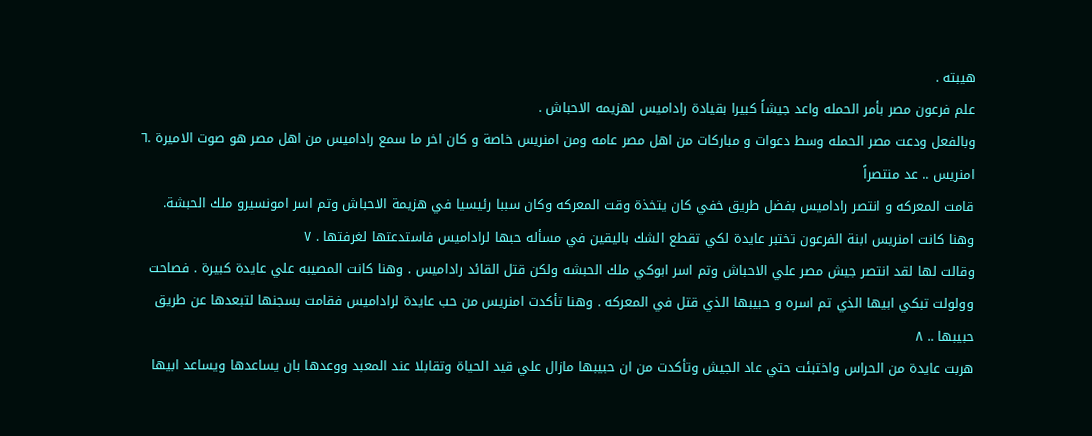هيبته .
علم فرعون مصر بأمر الحمله واعد جيشاً كبيرا بقيادة راداميس لهزيمه الاحباش .
وبالفعل ودعت مصر الحمله وسط دعوات و مباركات من اهل مصر عامه ومن امنريس خاصة و كان اخر ما سمع راداميس من اهل مصر هو صوت الاميرة .٦
امنريس .. عد منتصراً
قامت المعركه و انتصر راداميس بفضل طريق خفي كان يتخذة وقت المعركه وكان سببا رئيسيا في هزيمة الاحباش وتم اسر امونسيرو ملك الحبشة.
وهنا كانت امنريس ابنة الفرعون تختبر عايدة لكي تقطع الشك باليقين في مسأله حبها لراداميس فاستدعتها لغرفتها . ٧
وقالت لها لقد انتصر جيش مصر علي الاحباش وتم اسر ابوكي ملك الحبشه ولكن قتل القائد راداميس . وهنا كانت المصيبه علي عايدة كبيرة . فصاحت وولولت تبكي ابيها الذي تم اسره و حبيبها الذي قتل في المعركه . وهنا تأكدت امنريس من حب عايدة لراداميس فقامت بسجنها لتبعدها عن طريق حبيبها .. ٨
هربت عايدة من الحراس واختبئت حتي عاد الجيش وتأكدت من ان حبيبها مازال علي قيد الحياة وتقابلا عند المعبد ووعدها بان يساعدها ويساعد ابيها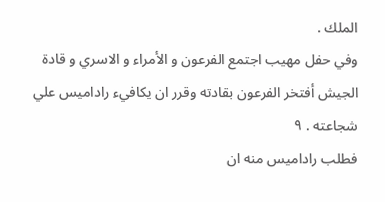الملك .
وفي حفل مهيب اجتمع الفرعون و الأمراء و الاسري و قادة الجيش أفتخر الفرعون بقادته وقرر ان يكافيء راداميس علي شجاعته . ٩
فطلب راداميس منه ان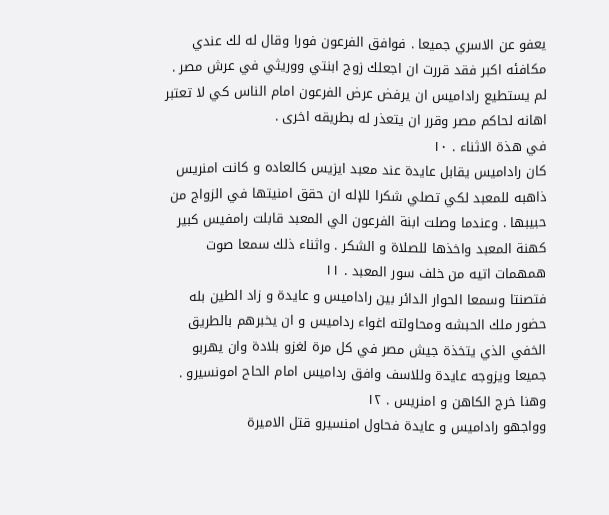يعفو عن الاسري جميعا . فوافق الفرعون فورا وقال له لك عندي مكافئه اكبر فقد قررت ان اجعلك زوج ابنتي ووريثي في عرش مصر . لم يستطيع راداميس ان يرفض عرض الفرعون امام الناس كي لا تعتبر اهانه لحاكم مصر وقرر ان يتعذر له بطريقه اخرى .
في هذة الاثناء . ١٠
كان راداميس يقابل عايدة عند معبد ايزيس كالعاده و كانت امنريس ذاهبه للمعبد لكي تصلي شكرا للإله ان حقق امنيتها في الزواج من حبيبها . وعندما وصلت ابنة الفرعون الي المعبد قابلت رامفيس كبير كهنة المعبد واخذها للصلاة و الشكر . واثناء ذلك سمعا صوت همهمات اتيه من خلف سور المعبد . ١١
فتصنتا وسمعا الحوار الدائر بين راداميس و عايدة و زاد الطين بله حضور ملك الحبشه ومحاولته اغواء رداميس و ان يخبرهم بالطريق الخفي الذي يتخذة جيش مصر في كل مرة لغزو بلادة وان يهربو جميعا ويزوجه عايدة وللاسف وافق رداميس امام الحاح امونسيرو .
وهنا خرج الكاهن و امنريس . ١٢
وواجهو راداميس و عايدة فحاول امنسيرو قتل الاميرة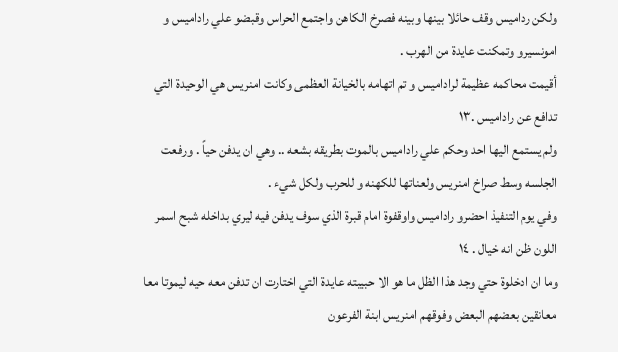ولكن رداميس وقف حائلا بينها وبينه فصرخ الكاهن واجتمع الحراس وقبضو علي راداميس و امونسيرو وتمكنت عايدة من الهرب .
أقيمت محاكمه عظيمة لراداميس و تم اتهامه بالخيانة العظمى وكانت امنريس هي الوحيدة التي تدافع عن راداميس .١٣
ولم يستمع اليها احد وحكم علي راداميس بالموت بطريقه بشعه .. وهي ان يدفن حياً . ورفعت الجلسه وسط صراخ امنريس ولعناتها للكهنه و للحرب ولكل شيء .
وفي يوم التنفيذ احضرو راداميس واوقفوة امام قبرة الذي سوف يدفن فيه ليري بداخله شبح اسمر اللون ظن انه خيال . ١٤
وما ان ادخلوة حتي وجد هذا الظل ما هو الا حبيبته عايدة التي اختارت ان تدفن معه حيه ليموتا معا معانقين بعضهم البعض وفوقهم امنريس ابنة الفرعون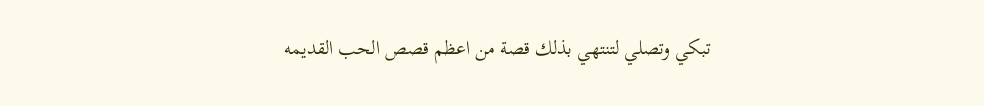تبكي وتصلي لتنتهي بذلك قصة من اعظم قصص الحب القديمه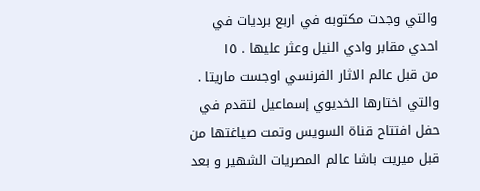والتي وجدت مكتوبه في اربع برديات في احدي مقابر وادي النيل وعثر عليها . ١٥
من قبل عالم الاثار الفرنسي اوجست ماريتا . والتي اختارها الخديوي إسماعيل لتقدم في حفل افتتاح قناة السويس وتمت صياغتها من قبل ميريت باشا عالم المصريات الشهير و بعد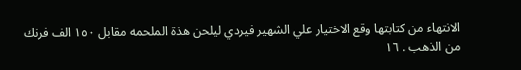الانتهاء من كتابتها وقع الاختيار علي الشهير فيردي ليلحن هذة الملحمه مقابل ١٥٠ الف فرنك من الذهب . ١٦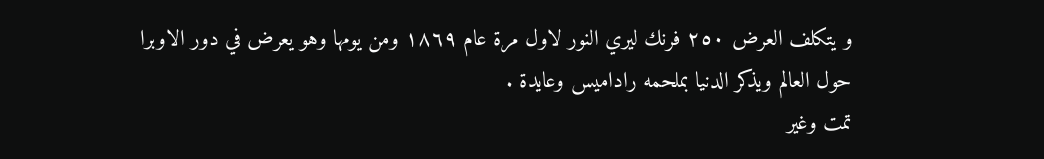و يتكلف العرض ٢٥٠ فرنك ليري النور لاول مرة عام ١٨٦٩ ومن يومها وهو يعرض في دور الاوبرا حول العالم ويذكر الدنيا بملحمه راداميس وعايدة .
تمت وغير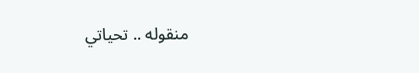منقوله .. تحياتي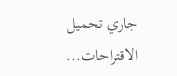جاري تحميل الاقتراحات...